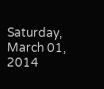Saturday, March 01, 2014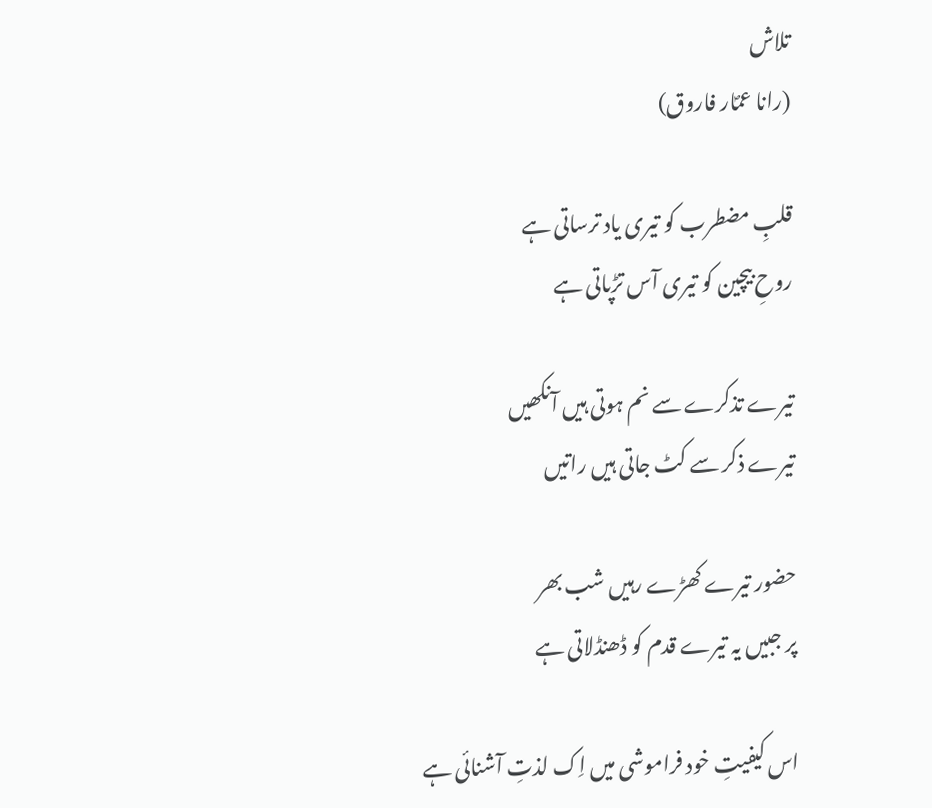تلاش
(رانا عمؐار فاروق)

قلبِ مضطرب کو تیری یاد ترساتی ہے
روحِ بیچین کو تیری آس تڑپاتی ہے

تیرے تذکرے سے نم ہوتی ہیں آنکھیں
تیرے ذکر سے کٹ جاتی ہیں راتیں

حضور تیرے کھڑے رہیں شب بھر
پر جبیں یہ تیرے قدم کو ڈھنڈلاتی ہے

اس کیفیتِ خود فراموشی میں اِک لذتِ آشنائی ہے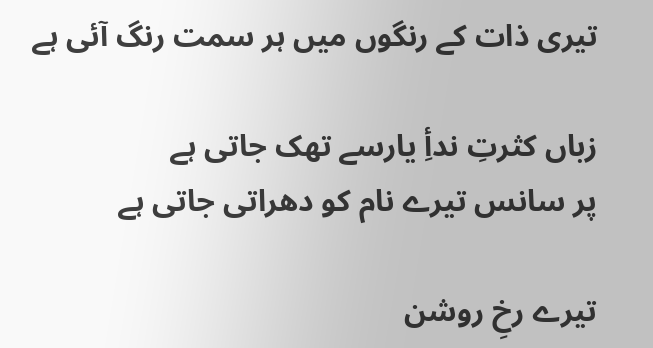تیری ذات کے رنگوں میں ہر سمت رنگ آئی ہے

زباں کثرتِ ندأِ یارسے تھک جاتی ہے
پر سانس تیرے نام کو دھراتی جاتی ہے

تیرے رخِ روشن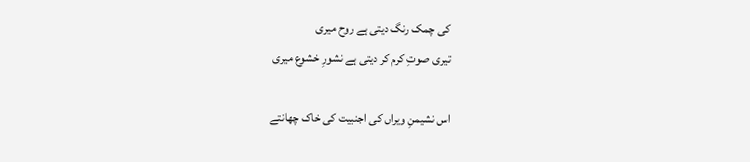کی چمک رنگ دیتی ہے روح میری
تیری صوتِ کرم کر دیتی ہے نشورِ خشوع میری

اس نشیمنِ ویراں کی اجنبیت کی خاک چھانتے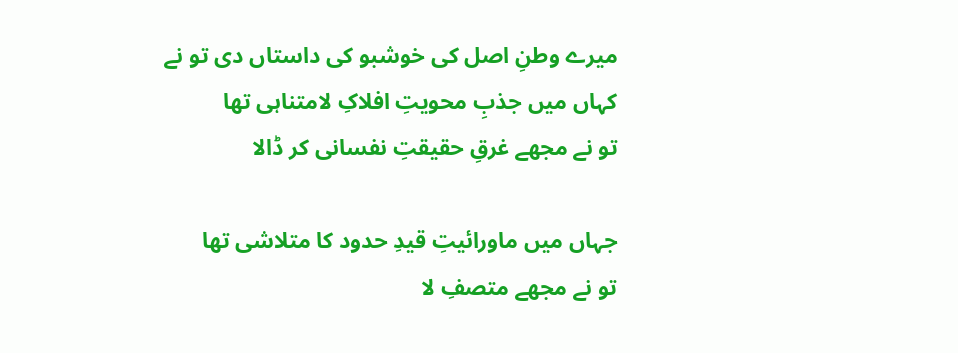میرے وطنِ اصل کی خوشبو کی داستاں دی تو نے
کہاں میں جذبِ محویتِ افلاکِ لامتناہی تھا
تو نے مجھے غرقِ حقیقتِ نفسانی کر ڈالا

جہاں میں ماورائیتِ قیدِ حدود کا متلاشی تھا
تو نے مجھے متصفِ لا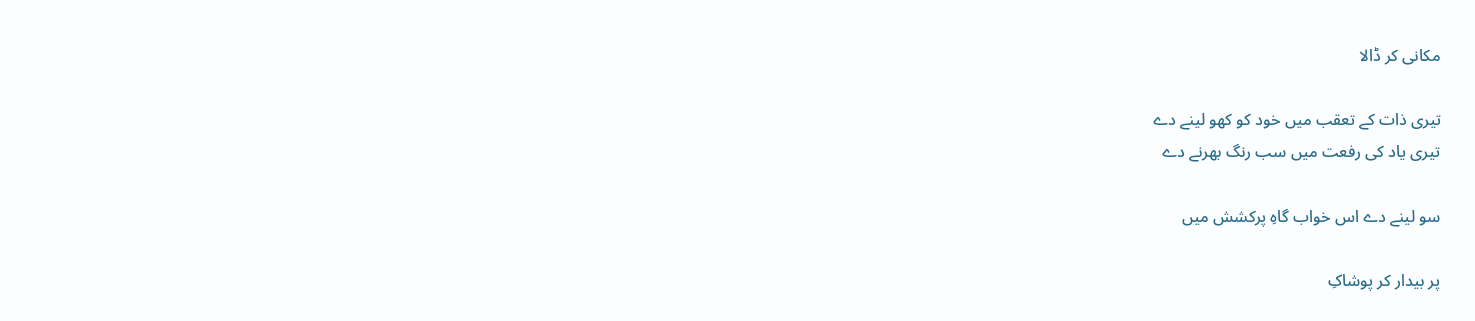مکانی کر ڈالا

تیری ذات کے تعقب میں خود کو کھو لینے دے
تیری یاد کی رفعت میں سب رنگ بھرنے دے

سو لینے دے اس خواب گاہِ پرکشش میں

پر بیدار کر پوشاکِ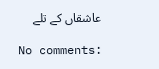عاشقاں کے تلے

No comments: